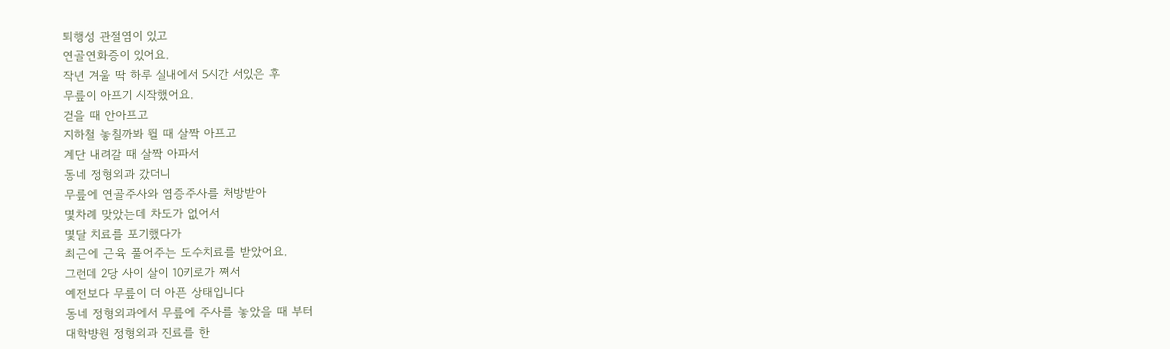퇴행성 관절염이 있고
연골연화증이 있어요.
작년 겨울 딱 하루 실내에서 5시간 서있은 후
무릎이 아프기 시작했어요.
걷을 때 안아프고
지하철 놓칠까봐 뛸 때 살짝 아프고
계단 내려갈 때 살짝 아파서
동네 정형외과 갔더니
무릎에 연골주사와 염증주사를 처방받아
몇차례 맞았는데 차도가 없어서
몇달 치료를 포기했다가
최근에 근육 풀어주는 도수치료를 받았어요.
그런데 2당 사이 살이 10키로가 쪄서
예전보다 무릎이 더 아픈 상태입니다
동네 정형외과에서 무릎에 주사를 놓았을 때 부터
대학뱡원 정형외과 진료를 한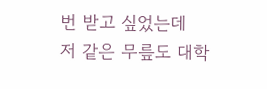번 받고 싶었는데
저 같은 무릎도 대학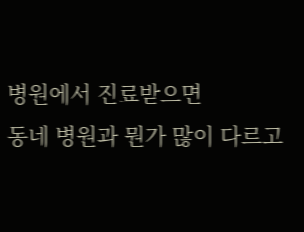병원에서 진료받으면
동네 병원과 뭔가 많이 다르고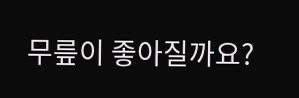무릎이 좋아질까요?